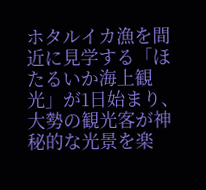ホタルイカ漁を間近に見学する「ほたるいか海上観光」が1日始まり、大勢の観光客が神秘的な光景を楽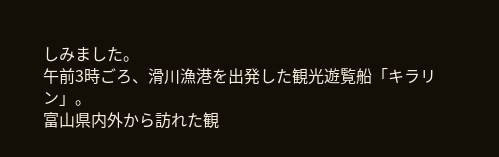しみました。
午前3時ごろ、滑川漁港を出発した観光遊覧船「キラリン」。
富山県内外から訪れた観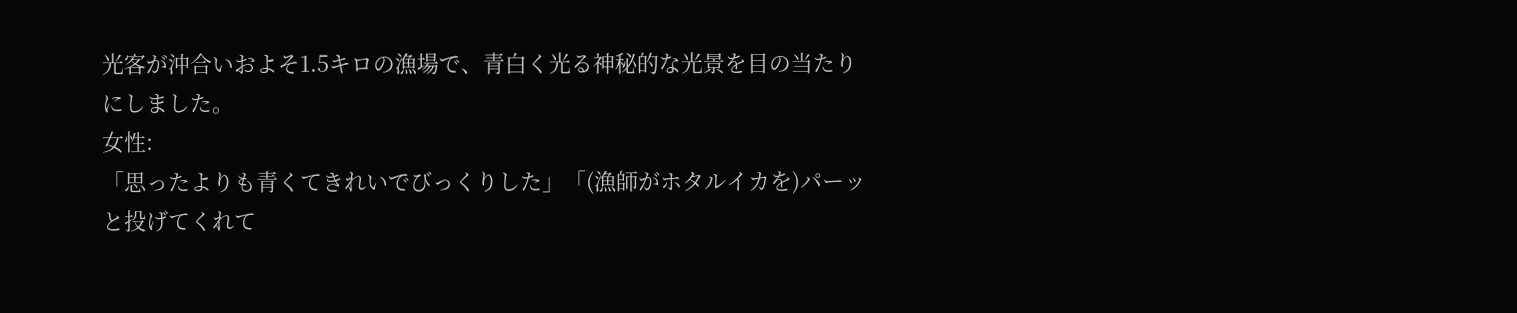光客が沖合いおよそ1.5キロの漁場で、青白く光る神秘的な光景を目の当たりにしました。
女性:
「思ったよりも青くてきれいでびっくりした」「(漁師がホタルイカを)パーッと投げてくれて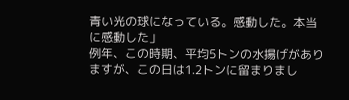青い光の球になっている。感動した。本当に感動した」
例年、この時期、平均5トンの水揚げがありますが、この日は1.2トンに留まりまし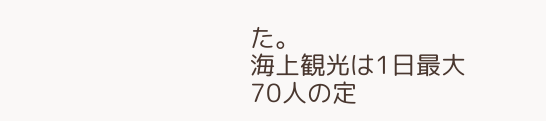た。
海上観光は1日最大70人の定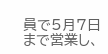員で5月7日まで営業し、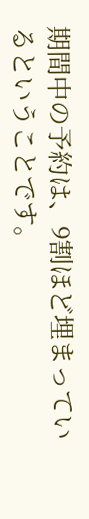期間中の予約は、9割ほど埋まっているということです。